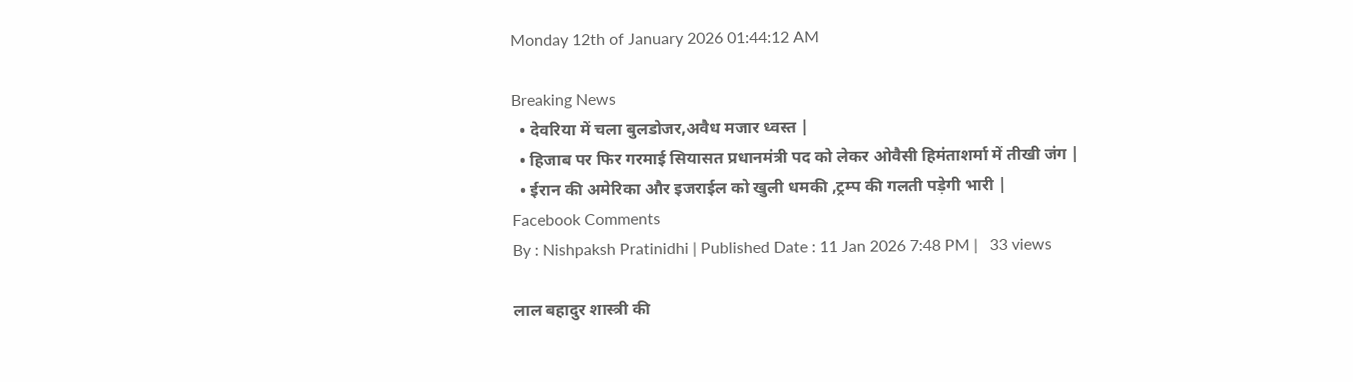Monday 12th of January 2026 01:44:12 AM

Breaking News
  • देवरिया में चला बुलडोजर,अवैध मजार ध्वस्त |
  • हिजाब पर फिर गरमाई सियासत प्रधानमंत्री पद को लेकर ओवैसी हिमंताशर्मा में तीखी जंग |
  • ईरान की अमेरिका और इजराईल को खुली धमकी ,ट्रम्प की गलती पड़ेगी भारी |
Facebook Comments
By : Nishpaksh Pratinidhi | Published Date : 11 Jan 2026 7:48 PM |   33 views

लाल बहादुर शास्त्री की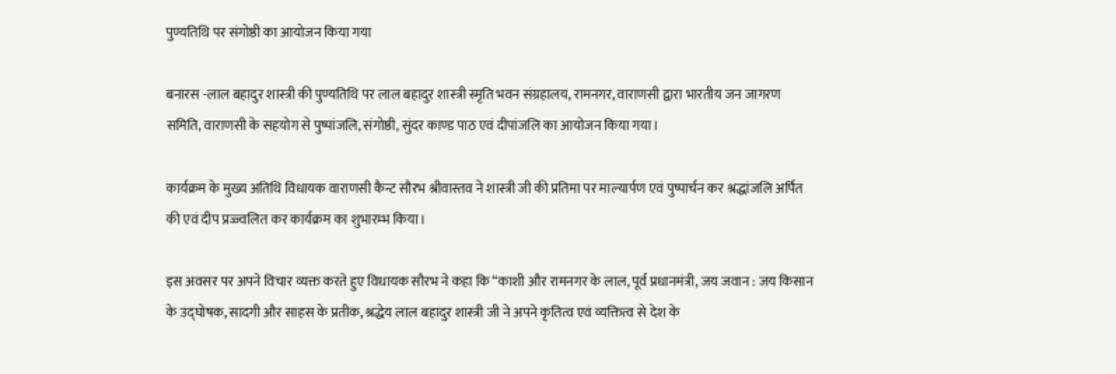पुण्यतिथि पर संगोष्ठी का आयोजन किया गया

बनारस -लाल बहादुर शास्त्री की पुण्यतिथि पर लाल बहादुर शास्त्री स्मृति भवन संग्रहालय, रामनगर, वाराणसी द्वारा भारतीय जन जागरण समिति, वाराणसी के सहयोग से पुष्पांजलि, संगोष्ठी, सुंदर काण्ड पाठ एवं दीपांजलि का आयोजन किया गया।

कार्यक्रम के मुख्य अतिथि विधायक वाराणसी कैन्ट सौरभ श्रीवास्तव ने शास्त्री जी की प्रतिमा पर माल्यार्पण एवं पुष्पार्चन कर श्रद्धांजलि अर्पित की एवं दीप प्रज्ज्वलित कर कार्यक्रम का शुभारम्भ किया।

इस अवसर पर अपने विचार व्यक्त करते हुए विधायक सौरभ ने कहा कि “काशी और रामनगर के लाल, पूर्व प्रधानमंत्री, जय जवान : जय किसान के उद्घोषक, सादगी और साहस के प्रतीक, श्रद्धेय लाल बहादुर शास्त्री जी ने अपने कृतित्व एवं व्यक्तित्व से देश के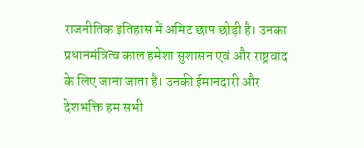राजनीतिक इतिहास में अमिट छाप छोड़ी है। उनका प्रधानमंत्रित्व काल हमेशा सुशासन एवं और राष्ट्रवाद के लिए जाना जाता है। उनकी ईमानदारी और देशभक्ति हम सभी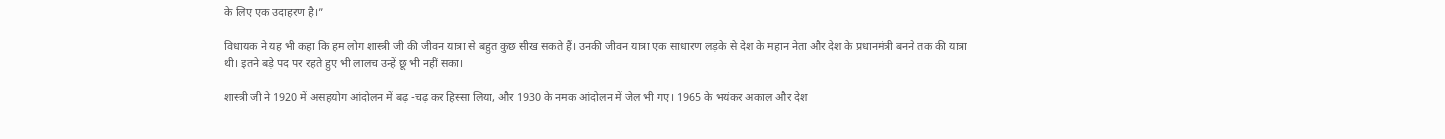के लिए एक उदाहरण है।”

विधायक ने यह भी कहा कि हम लोग शास्त्री जी की जीवन यात्रा से बहुत कुछ सीख सकते हैं। उनकी जीवन यात्रा एक साधारण लड़के से देश के महान नेता और देश के प्रधानमंत्री बनने तक की यात्रा थी। इतने बड़े पद पर रहते हुए भी लालच उन्हें छू भी नहीं सका।

शास्त्री जी ने 1920 में असहयोग आंदोलन में बढ़ -चढ़ कर हिस्सा लिया, और 1930 के नमक आंदोलन में जेल भी गए। 1965 के भयंकर अकाल और देश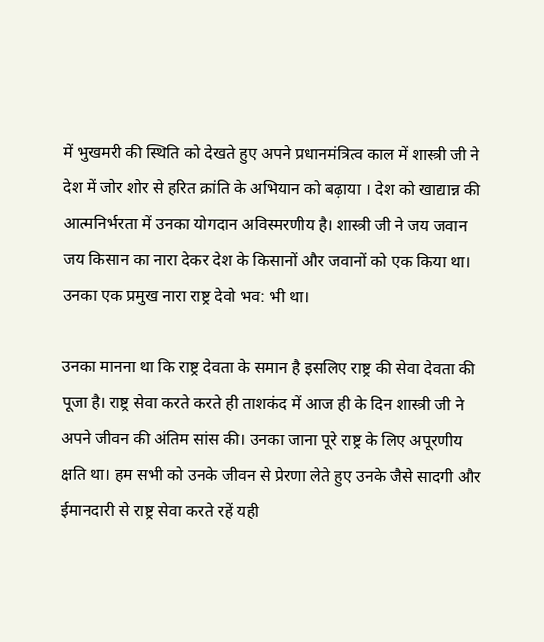में भुखमरी की स्थिति को देखते हुए अपने प्रधानमंत्रित्व काल में शास्त्री जी ने देश में जोर शोर से हरित क्रांति के अभियान को बढ़ाया । देश को खाद्यान्न की आत्मनिर्भरता में उनका योगदान अविस्मरणीय है। शास्त्री जी ने जय जवान जय किसान का नारा देकर देश के किसानों और जवानों को एक किया था। उनका एक प्रमुख नारा राष्ट्र देवो भव: भी था।

उनका मानना था कि राष्ट्र देवता के समान है इसलिए राष्ट्र की सेवा देवता की पूजा है। राष्ट्र सेवा करते करते ही ताशकंद में आज ही के दिन शास्त्री जी ने अपने जीवन की अंतिम सांस की। उनका जाना पूरे राष्ट्र के लिए अपूरणीय क्षति था। हम सभी को उनके जीवन से प्रेरणा लेते हुए उनके जैसे सादगी और ईमानदारी से राष्ट्र सेवा करते रहें यही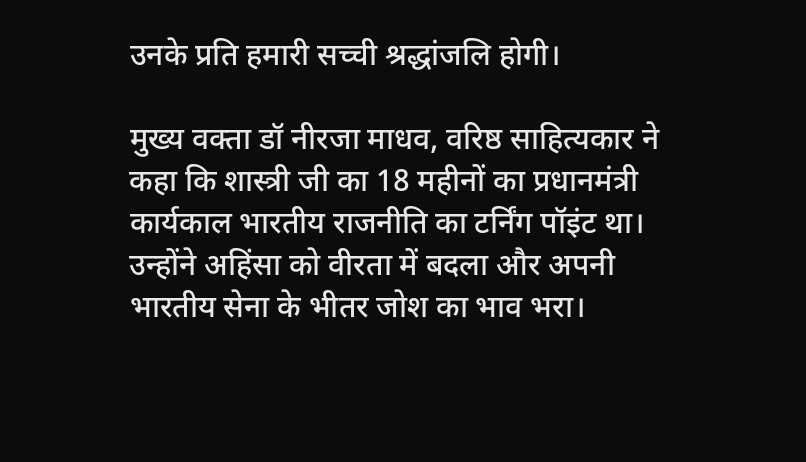उनके प्रति हमारी सच्ची श्रद्धांजलि होगी।

मुख्य वक्ता डॉ नीरजा माधव, वरिष्ठ साहित्यकार ने कहा कि शास्त्री जी का 18 महीनों का प्रधानमंत्री कार्यकाल भारतीय राजनीति का टर्निंग पॉइंट था। उन्होंने अहिंसा को वीरता में बदला और अपनी भारतीय सेना के भीतर जोश का भाव भरा।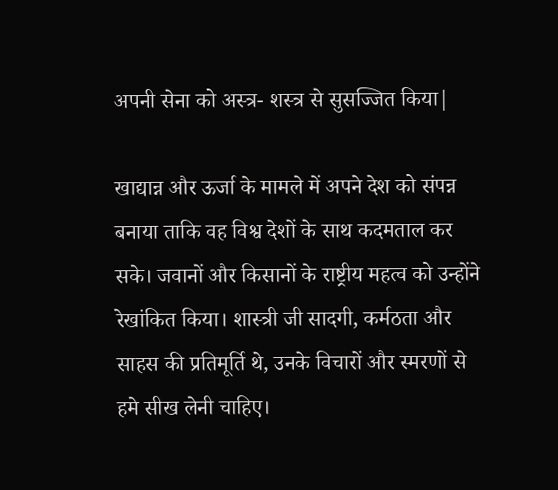अपनी सेना को अस्त्र- शस्त्र से सुसज्जित किया|

खाद्यान्न और ऊर्जा के मामले में अपने देश को संपन्न बनाया ताकि वह विश्व देशों के साथ कदमताल कर सके। जवानों और किसानों के राष्ट्रीय महत्व को उन्होंने रेखांकित किया। शास्त्री जी सादगी, कर्मठता और साहस की प्रतिमूर्ति थे, उनके विचारों और स्मरणों से हमे सीख लेनी चाहिए।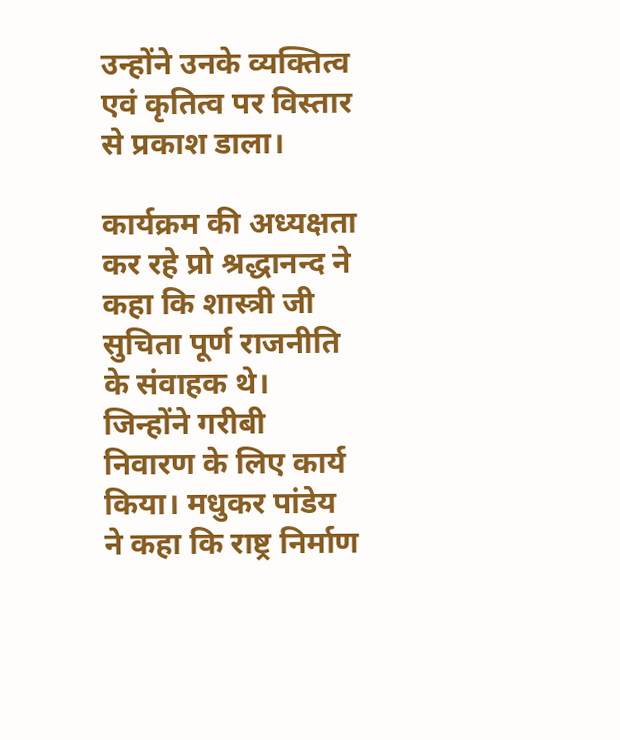उन्होंने उनके व्यक्तित्व एवं कृतित्व पर विस्तार से प्रकाश डाला।

कार्यक्रम की अध्यक्षता कर रहे प्रो श्रद्धानन्द ने कहा कि शास्त्री जी सुचिता पूर्ण राजनीति के संवाहक थे। जिन्होंने गरीबी निवारण के लिए कार्य किया। मधुकर पांडेय ने कहा कि राष्ट्र निर्माण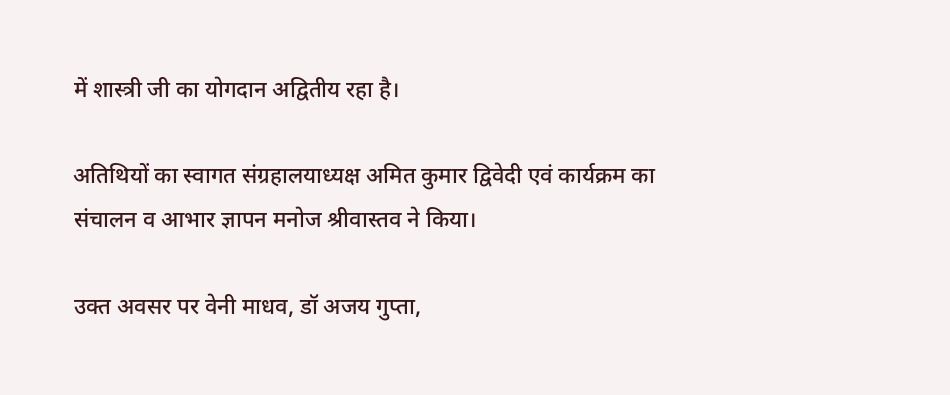में शास्त्री जी का योगदान अद्वितीय रहा है।

अतिथियों का स्वागत संग्रहालयाध्यक्ष अमित कुमार द्विवेदी एवं कार्यक्रम का संचालन व आभार ज्ञापन मनोज श्रीवास्तव ने किया।

उक्त अवसर पर वेनी माधव, डॉ अजय गुप्ता,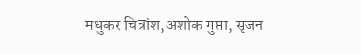मधुकर चित्रांश,अशोक गुप्ता, सृजन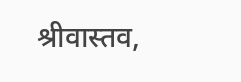श्रीवास्तव,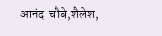आनंद  चौबे,शैलेश,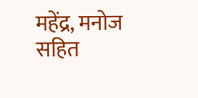महेंद्र, मनोज सहित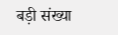बड़ी संख्या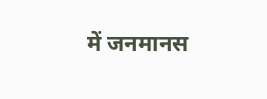में जनमानस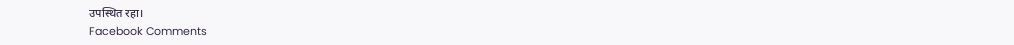उपस्थित रहा।
Facebook Comments